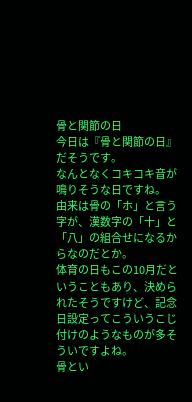骨と関節の日
今日は『骨と関節の日』だそうです。
なんとなくコキコキ音が鳴りそうな日ですね。
由来は骨の「ホ」と言う字が、漢数字の「十」と「八」の組合せになるからなのだとか。
体育の日もこの10月だということもあり、決められたそうですけど、記念日設定ってこういうこじ付けのようなものが多そういですよね。
骨とい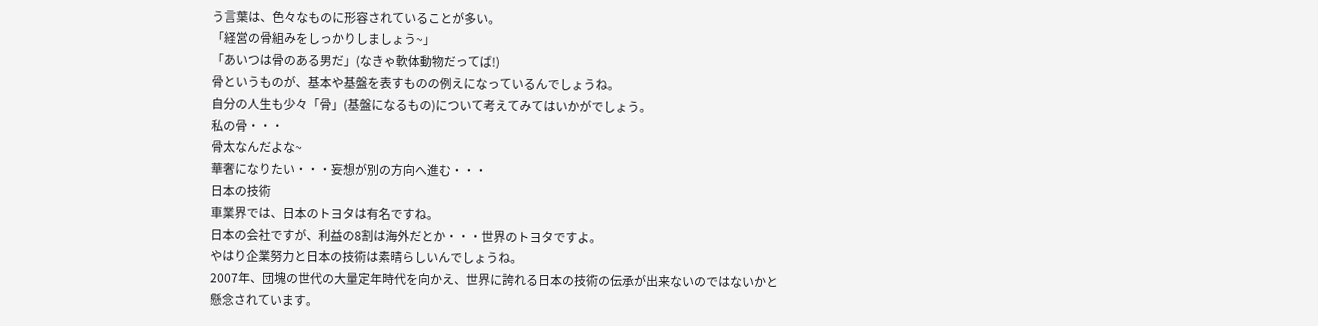う言葉は、色々なものに形容されていることが多い。
「経営の骨組みをしっかりしましょう~」
「あいつは骨のある男だ」(なきゃ軟体動物だってば!)
骨というものが、基本や基盤を表すものの例えになっているんでしょうね。
自分の人生も少々「骨」(基盤になるもの)について考えてみてはいかがでしょう。
私の骨・・・
骨太なんだよな~
華奢になりたい・・・妄想が別の方向へ進む・・・
日本の技術
車業界では、日本のトヨタは有名ですね。
日本の会社ですが、利益の8割は海外だとか・・・世界のトヨタですよ。
やはり企業努力と日本の技術は素晴らしいんでしょうね。
2007年、団塊の世代の大量定年時代を向かえ、世界に誇れる日本の技術の伝承が出来ないのではないかと懸念されています。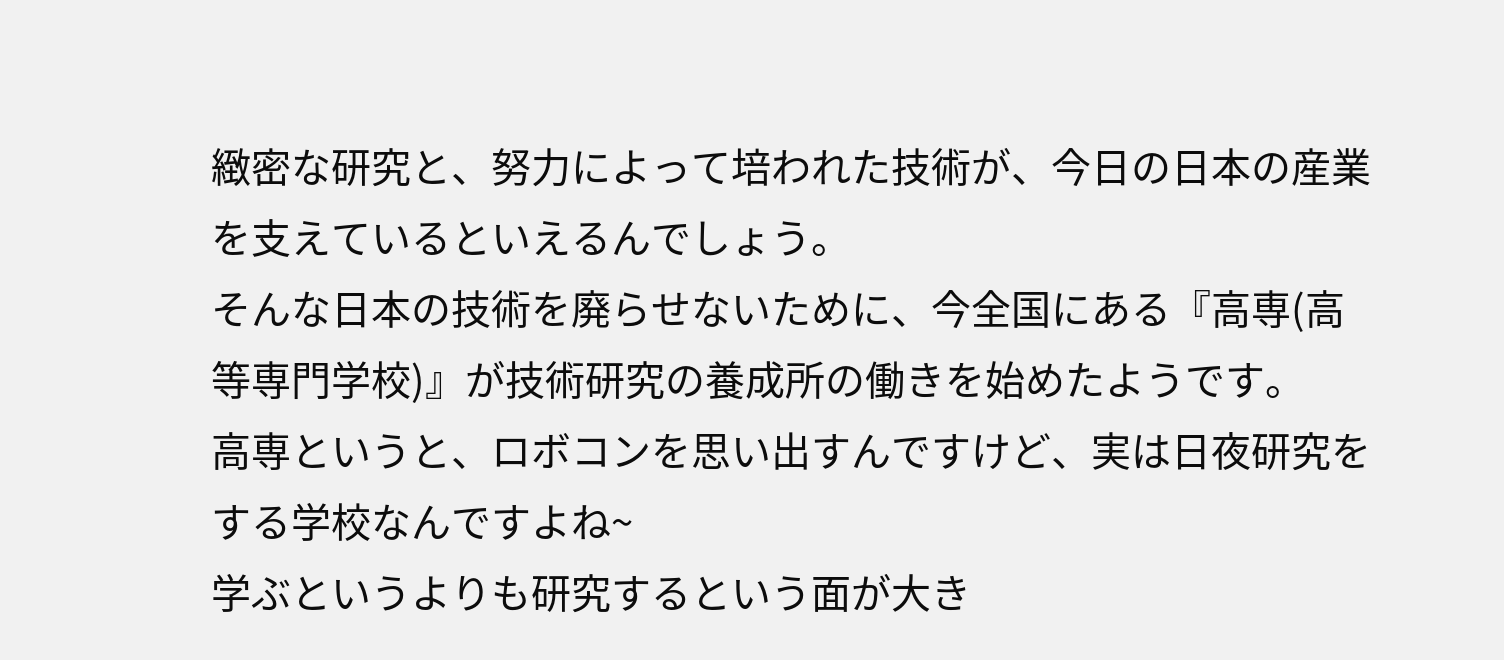緻密な研究と、努力によって培われた技術が、今日の日本の産業を支えているといえるんでしょう。
そんな日本の技術を廃らせないために、今全国にある『高専(高等専門学校)』が技術研究の養成所の働きを始めたようです。
高専というと、ロボコンを思い出すんですけど、実は日夜研究をする学校なんですよね~
学ぶというよりも研究するという面が大き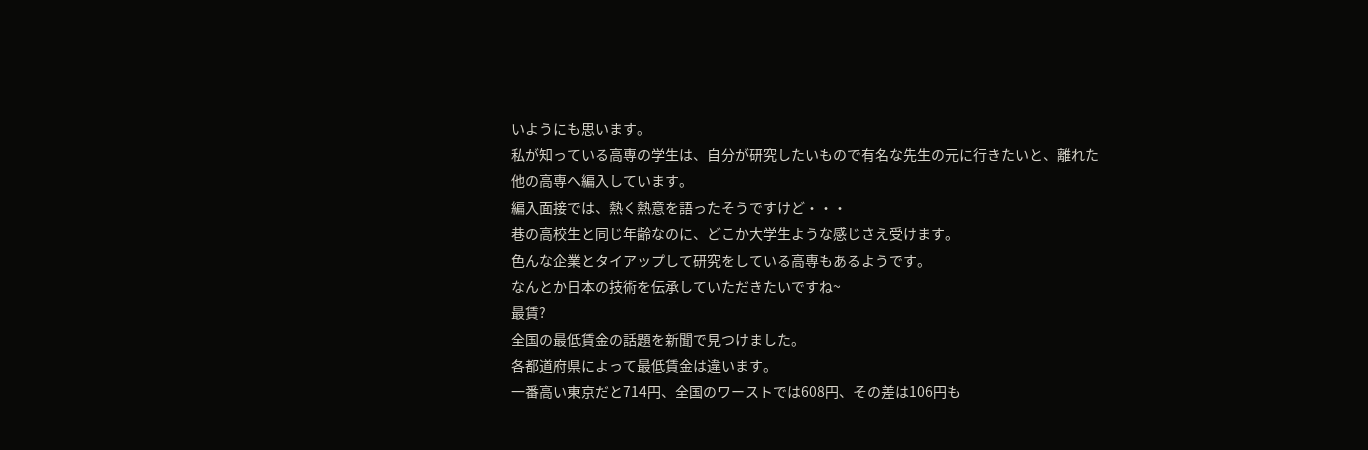いようにも思います。
私が知っている高専の学生は、自分が研究したいもので有名な先生の元に行きたいと、離れた他の高専へ編入しています。
編入面接では、熱く熱意を語ったそうですけど・・・
巷の高校生と同じ年齢なのに、どこか大学生ような感じさえ受けます。
色んな企業とタイアップして研究をしている高専もあるようです。
なんとか日本の技術を伝承していただきたいですね~
最賃?
全国の最低賃金の話題を新聞で見つけました。
各都道府県によって最低賃金は違います。
一番高い東京だと714円、全国のワーストでは608円、その差は106円も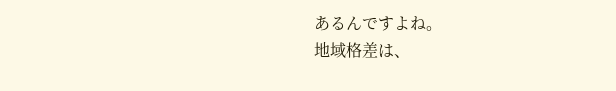あるんですよね。
地域格差は、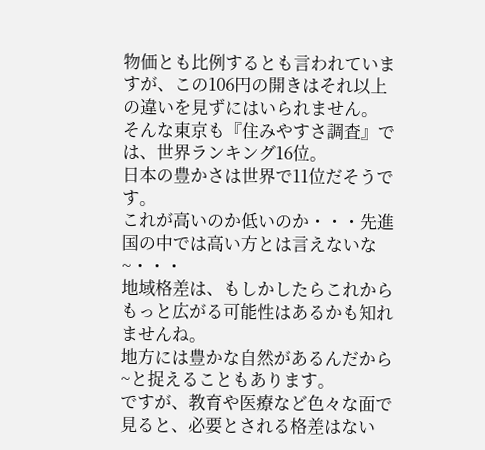物価とも比例するとも言われていますが、この106円の開きはそれ以上の違いを見ずにはいられません。
そんな東京も『住みやすさ調査』では、世界ランキング16位。
日本の豊かさは世界で11位だそうです。
これが高いのか低いのか・・・先進国の中では高い方とは言えないな~・・・
地域格差は、もしかしたらこれからもっと広がる可能性はあるかも知れませんね。
地方には豊かな自然があるんだから~と捉えることもあります。
ですが、教育や医療など色々な面で見ると、必要とされる格差はない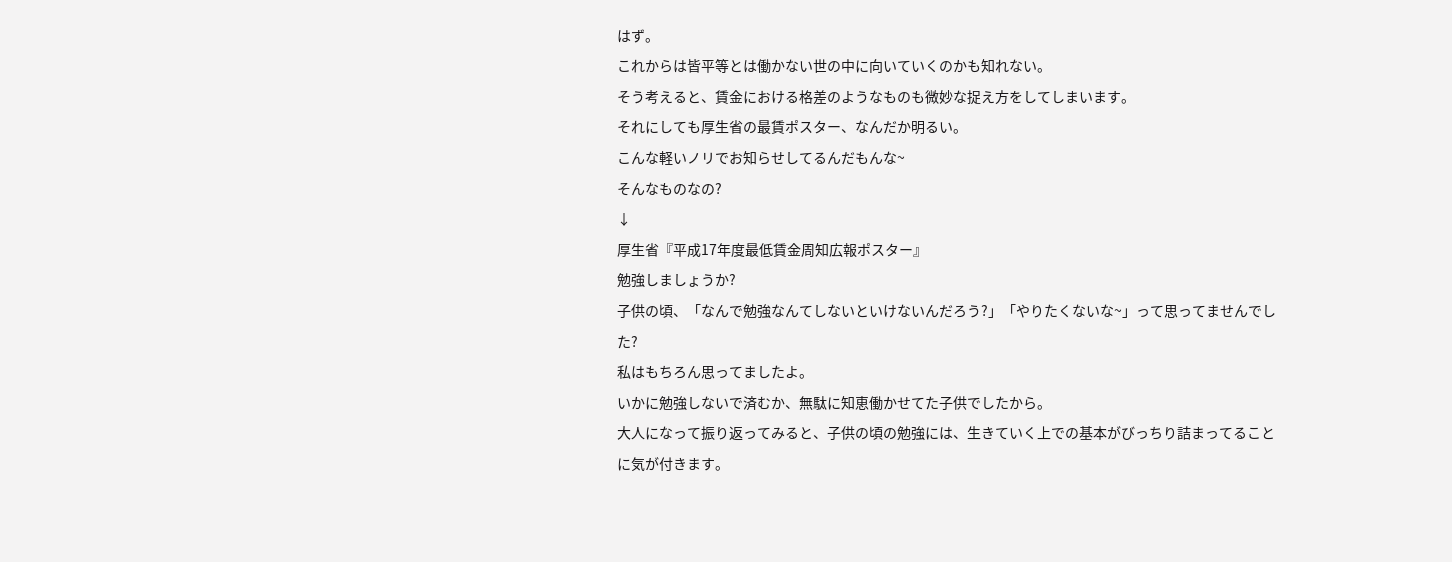はず。
これからは皆平等とは働かない世の中に向いていくのかも知れない。
そう考えると、賃金における格差のようなものも微妙な捉え方をしてしまいます。
それにしても厚生省の最賃ポスター、なんだか明るい。
こんな軽いノリでお知らせしてるんだもんな~
そんなものなの?
↓
厚生省『平成17年度最低賃金周知広報ポスター』
勉強しましょうか?
子供の頃、「なんで勉強なんてしないといけないんだろう?」「やりたくないな~」って思ってませんでした?
私はもちろん思ってましたよ。
いかに勉強しないで済むか、無駄に知恵働かせてた子供でしたから。
大人になって振り返ってみると、子供の頃の勉強には、生きていく上での基本がびっちり詰まってることに気が付きます。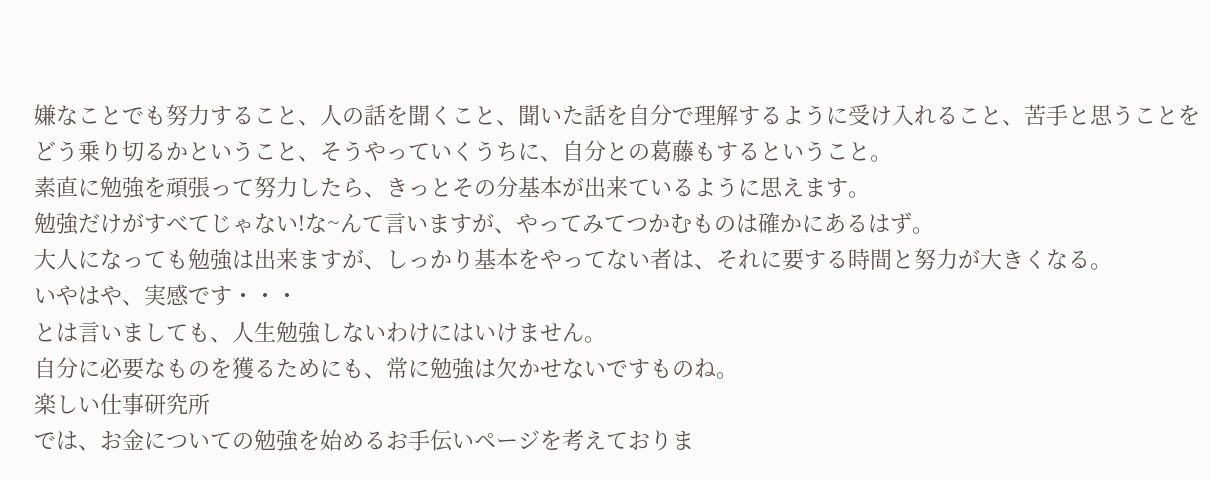嫌なことでも努力すること、人の話を聞くこと、聞いた話を自分で理解するように受け入れること、苦手と思うことをどう乗り切るかということ、そうやっていくうちに、自分との葛藤もするということ。
素直に勉強を頑張って努力したら、きっとその分基本が出来ているように思えます。
勉強だけがすべてじゃない!な~んて言いますが、やってみてつかむものは確かにあるはず。
大人になっても勉強は出来ますが、しっかり基本をやってない者は、それに要する時間と努力が大きくなる。
いやはや、実感です・・・
とは言いましても、人生勉強しないわけにはいけません。
自分に必要なものを獲るためにも、常に勉強は欠かせないですものね。
楽しい仕事研究所
では、お金についての勉強を始めるお手伝いページを考えておりま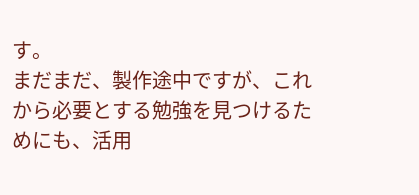す。
まだまだ、製作途中ですが、これから必要とする勉強を見つけるためにも、活用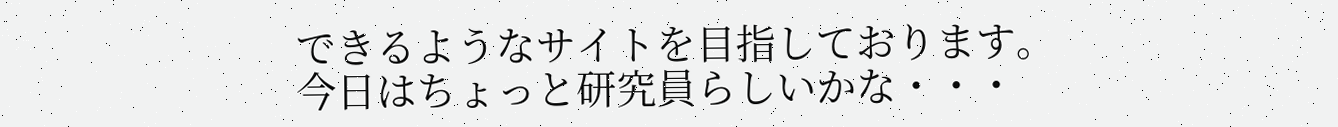できるようなサイトを目指しております。
今日はちょっと研究員らしいかな・・・